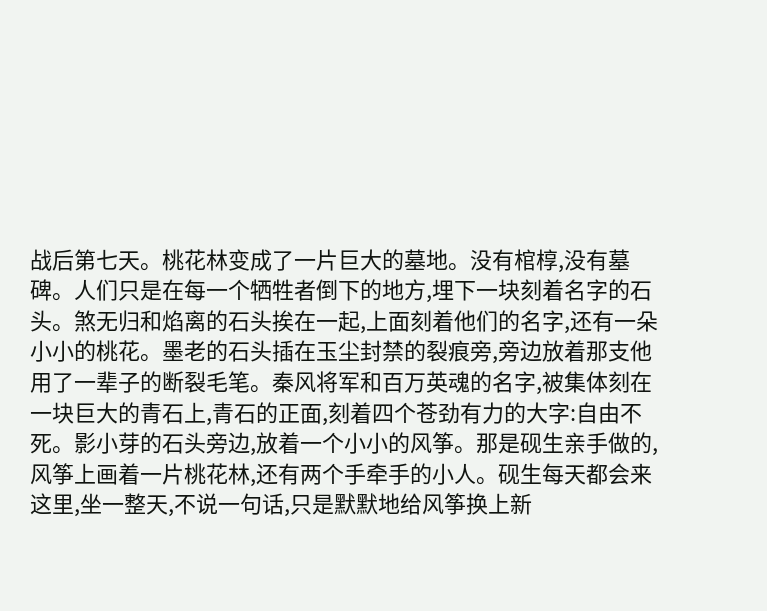战后第七天。桃花林变成了一片巨大的墓地。没有棺椁,没有墓碑。人们只是在每一个牺牲者倒下的地方,埋下一块刻着名字的石头。煞无归和焰离的石头挨在一起,上面刻着他们的名字,还有一朵小小的桃花。墨老的石头插在玉尘封禁的裂痕旁,旁边放着那支他用了一辈子的断裂毛笔。秦风将军和百万英魂的名字,被集体刻在一块巨大的青石上,青石的正面,刻着四个苍劲有力的大字:自由不死。影小芽的石头旁边,放着一个小小的风筝。那是砚生亲手做的,风筝上画着一片桃花林,还有两个手牵手的小人。砚生每天都会来这里,坐一整天,不说一句话,只是默默地给风筝换上新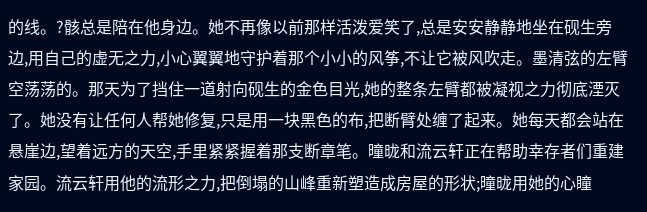的线。?骸总是陪在他身边。她不再像以前那样活泼爱笑了,总是安安静静地坐在砚生旁边,用自己的虚无之力,小心翼翼地守护着那个小小的风筝,不让它被风吹走。墨清弦的左臂空荡荡的。那天为了挡住一道射向砚生的金色目光,她的整条左臂都被凝视之力彻底湮灭了。她没有让任何人帮她修复,只是用一块黑色的布,把断臂处缠了起来。她每天都会站在悬崖边,望着远方的天空,手里紧紧握着那支断章笔。曈昽和流云轩正在帮助幸存者们重建家园。流云轩用他的流形之力,把倒塌的山峰重新塑造成房屋的形状;曈昽用她的心瞳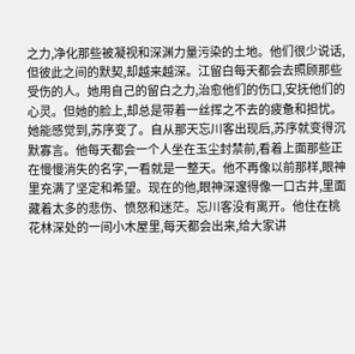之力,净化那些被凝视和深渊力量污染的土地。他们很少说话,但彼此之间的默契,却越来越深。江留白每天都会去照顾那些受伤的人。她用自己的留白之力,治愈他们的伤口,安抚他们的心灵。但她的脸上,却总是带着一丝挥之不去的疲惫和担忧。她能感觉到,苏序变了。自从那天忘川客出现后,苏序就变得沉默寡言。他每天都会一个人坐在玉尘封禁前,看着上面那些正在慢慢消失的名字,一看就是一整天。他不再像以前那样,眼神里充满了坚定和希望。现在的他,眼神深邃得像一口古井,里面藏着太多的悲伤、愤怒和迷茫。忘川客没有离开。他住在桃花林深处的一间小木屋里,每天都会出来,给大家讲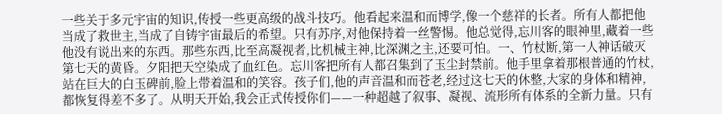一些关于多元宇宙的知识,传授一些更高级的战斗技巧。他看起来温和而博学,像一个慈祥的长者。所有人都把他当成了救世主,当成了自铸宇宙最后的希望。只有苏序,对他保持着一丝警惕。他总觉得,忘川客的眼神里,藏着一些他没有说出来的东西。那些东西,比至高凝视者,比机械主神,比深渊之主,还要可怕。一、竹杖断,第一人神话破灭第七天的黄昏。夕阳把天空染成了血红色。忘川客把所有人都召集到了玉尘封禁前。他手里拿着那根普通的竹杖,站在巨大的白玉碑前,脸上带着温和的笑容。孩子们,他的声音温和而苍老,经过这七天的休整,大家的身体和精神,都恢复得差不多了。从明天开始,我会正式传授你们——一种超越了叙事、凝视、流形所有体系的全新力量。只有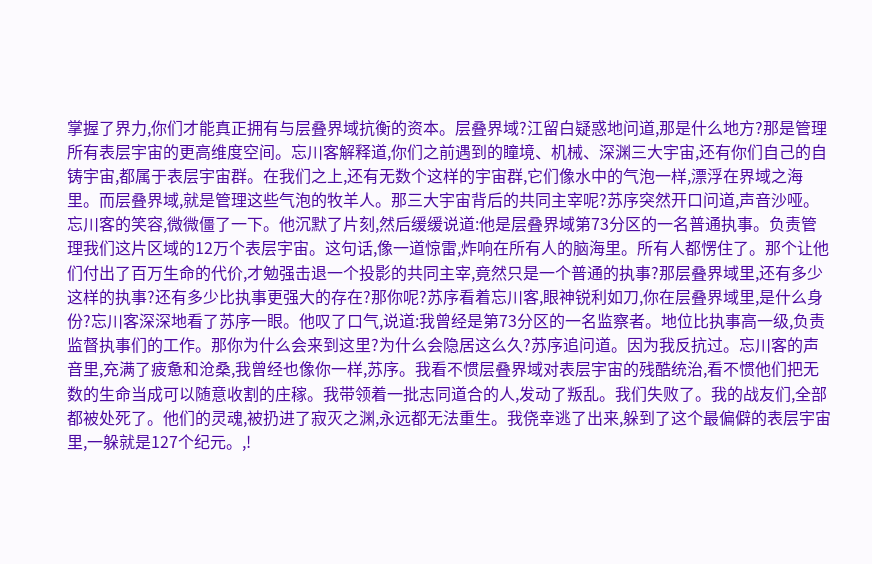掌握了界力,你们才能真正拥有与层叠界域抗衡的资本。层叠界域?江留白疑惑地问道,那是什么地方?那是管理所有表层宇宙的更高维度空间。忘川客解释道,你们之前遇到的瞳境、机械、深渊三大宇宙,还有你们自己的自铸宇宙,都属于表层宇宙群。在我们之上,还有无数个这样的宇宙群,它们像水中的气泡一样,漂浮在界域之海里。而层叠界域,就是管理这些气泡的牧羊人。那三大宇宙背后的共同主宰呢?苏序突然开口问道,声音沙哑。忘川客的笑容,微微僵了一下。他沉默了片刻,然后缓缓说道:他是层叠界域第73分区的一名普通执事。负责管理我们这片区域的12万个表层宇宙。这句话,像一道惊雷,炸响在所有人的脑海里。所有人都愣住了。那个让他们付出了百万生命的代价,才勉强击退一个投影的共同主宰,竟然只是一个普通的执事?那层叠界域里,还有多少这样的执事?还有多少比执事更强大的存在?那你呢?苏序看着忘川客,眼神锐利如刀,你在层叠界域里,是什么身份?忘川客深深地看了苏序一眼。他叹了口气,说道:我曾经是第73分区的一名监察者。地位比执事高一级,负责监督执事们的工作。那你为什么会来到这里?为什么会隐居这么久?苏序追问道。因为我反抗过。忘川客的声音里,充满了疲惫和沧桑,我曾经也像你一样,苏序。我看不惯层叠界域对表层宇宙的残酷统治,看不惯他们把无数的生命当成可以随意收割的庄稼。我带领着一批志同道合的人,发动了叛乱。我们失败了。我的战友们,全部都被处死了。他们的灵魂,被扔进了寂灭之渊,永远都无法重生。我侥幸逃了出来,躲到了这个最偏僻的表层宇宙里,一躲就是127个纪元。,!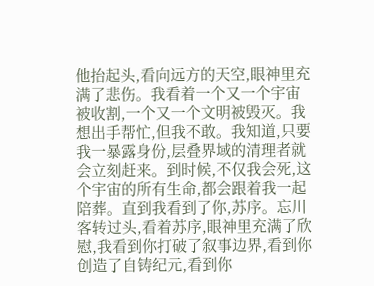他抬起头,看向远方的天空,眼神里充满了悲伤。我看着一个又一个宇宙被收割,一个又一个文明被毁灭。我想出手帮忙,但我不敢。我知道,只要我一暴露身份,层叠界域的清理者就会立刻赶来。到时候,不仅我会死,这个宇宙的所有生命,都会跟着我一起陪葬。直到我看到了你,苏序。忘川客转过头,看着苏序,眼神里充满了欣慰,我看到你打破了叙事边界,看到你创造了自铸纪元,看到你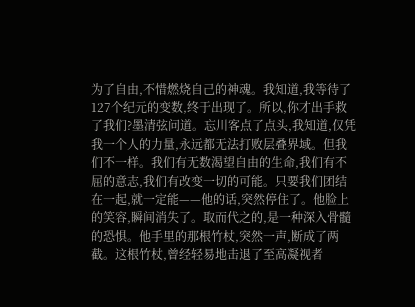为了自由,不惜燃烧自己的神魂。我知道,我等待了127个纪元的变数,终于出现了。所以,你才出手救了我们?墨清弦问道。忘川客点了点头,我知道,仅凭我一个人的力量,永远都无法打败层叠界域。但我们不一样。我们有无数渴望自由的生命,我们有不屈的意志,我们有改变一切的可能。只要我们团结在一起,就一定能——他的话,突然停住了。他脸上的笑容,瞬间消失了。取而代之的,是一种深入骨髓的恐惧。他手里的那根竹杖,突然一声,断成了两截。这根竹杖,曾经轻易地击退了至高凝视者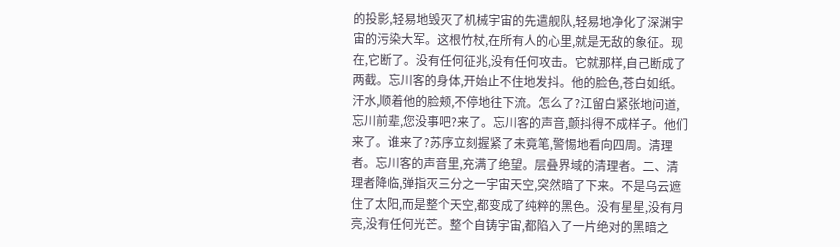的投影,轻易地毁灭了机械宇宙的先遣舰队,轻易地净化了深渊宇宙的污染大军。这根竹杖,在所有人的心里,就是无敌的象征。现在,它断了。没有任何征兆,没有任何攻击。它就那样,自己断成了两截。忘川客的身体,开始止不住地发抖。他的脸色,苍白如纸。汗水,顺着他的脸颊,不停地往下流。怎么了?江留白紧张地问道,忘川前辈,您没事吧?来了。忘川客的声音,颤抖得不成样子。他们来了。谁来了?苏序立刻握紧了未竟笔,警惕地看向四周。清理者。忘川客的声音里,充满了绝望。层叠界域的清理者。二、清理者降临,弹指灭三分之一宇宙天空,突然暗了下来。不是乌云遮住了太阳,而是整个天空,都变成了纯粹的黑色。没有星星,没有月亮,没有任何光芒。整个自铸宇宙,都陷入了一片绝对的黑暗之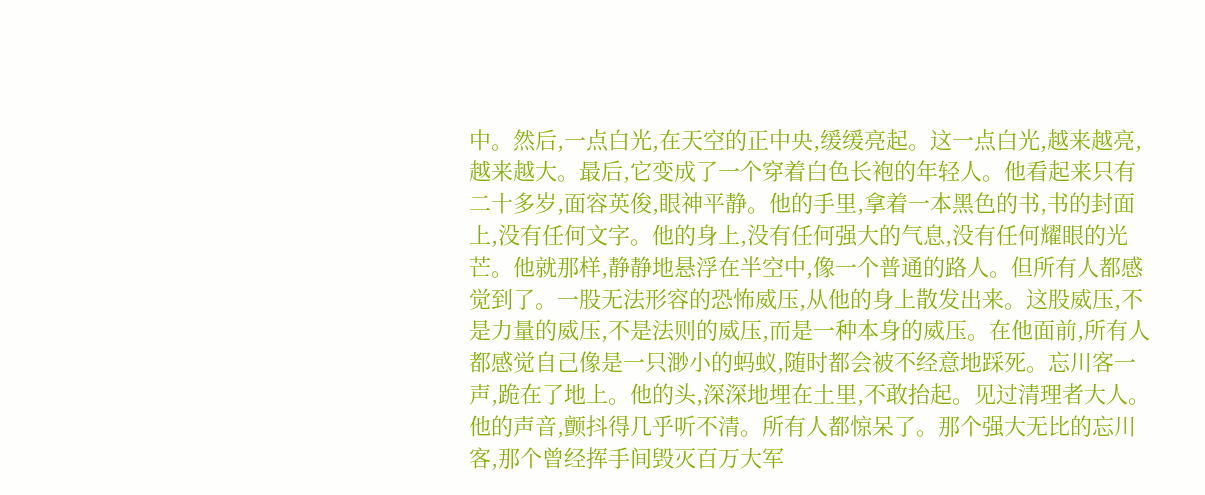中。然后,一点白光,在天空的正中央,缓缓亮起。这一点白光,越来越亮,越来越大。最后,它变成了一个穿着白色长袍的年轻人。他看起来只有二十多岁,面容英俊,眼神平静。他的手里,拿着一本黑色的书,书的封面上,没有任何文字。他的身上,没有任何强大的气息,没有任何耀眼的光芒。他就那样,静静地悬浮在半空中,像一个普通的路人。但所有人都感觉到了。一股无法形容的恐怖威压,从他的身上散发出来。这股威压,不是力量的威压,不是法则的威压,而是一种本身的威压。在他面前,所有人都感觉自己像是一只渺小的蚂蚁,随时都会被不经意地踩死。忘川客一声,跪在了地上。他的头,深深地埋在土里,不敢抬起。见过清理者大人。他的声音,颤抖得几乎听不清。所有人都惊呆了。那个强大无比的忘川客,那个曾经挥手间毁灭百万大军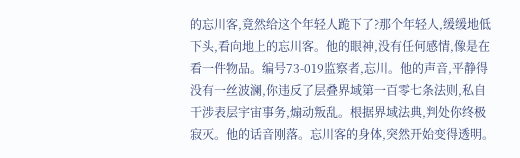的忘川客,竟然给这个年轻人跪下了?那个年轻人,缓缓地低下头,看向地上的忘川客。他的眼神,没有任何感情,像是在看一件物品。编号73-019监察者,忘川。他的声音,平静得没有一丝波澜,你违反了层叠界域第一百零七条法则,私自干涉表层宇宙事务,煽动叛乱。根据界域法典,判处你终极寂灭。他的话音刚落。忘川客的身体,突然开始变得透明。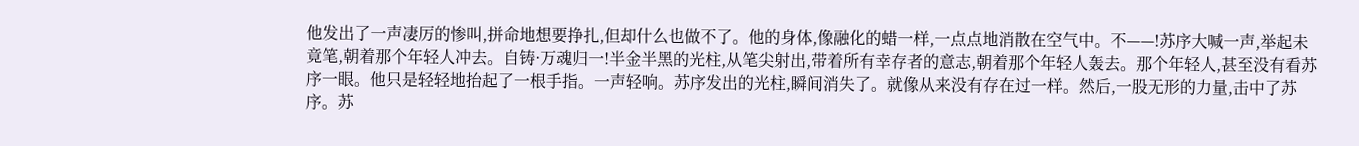他发出了一声凄厉的惨叫,拼命地想要挣扎,但却什么也做不了。他的身体,像融化的蜡一样,一点点地消散在空气中。不——!苏序大喊一声,举起未竟笔,朝着那个年轻人冲去。自铸·万魂归一!半金半黑的光柱,从笔尖射出,带着所有幸存者的意志,朝着那个年轻人轰去。那个年轻人,甚至没有看苏序一眼。他只是轻轻地抬起了一根手指。一声轻响。苏序发出的光柱,瞬间消失了。就像从来没有存在过一样。然后,一股无形的力量,击中了苏序。苏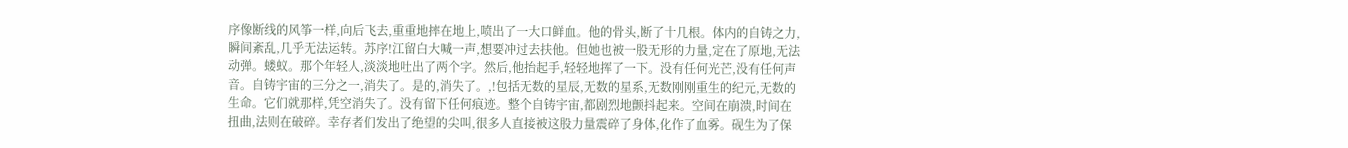序像断线的风筝一样,向后飞去,重重地摔在地上,喷出了一大口鲜血。他的骨头,断了十几根。体内的自铸之力,瞬间紊乱,几乎无法运转。苏序!江留白大喊一声,想要冲过去扶他。但她也被一股无形的力量,定在了原地,无法动弹。蝼蚁。那个年轻人,淡淡地吐出了两个字。然后,他抬起手,轻轻地挥了一下。没有任何光芒,没有任何声音。自铸宇宙的三分之一,消失了。是的,消失了。,!包括无数的星辰,无数的星系,无数刚刚重生的纪元,无数的生命。它们就那样,凭空消失了。没有留下任何痕迹。整个自铸宇宙,都剧烈地颤抖起来。空间在崩溃,时间在扭曲,法则在破碎。幸存者们发出了绝望的尖叫,很多人直接被这股力量震碎了身体,化作了血雾。砚生为了保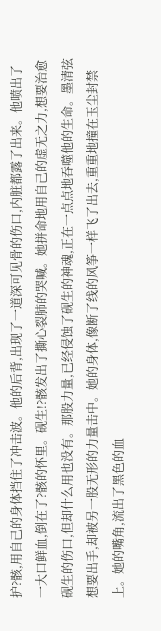护?骸,用自己的身体挡住了冲击波。他的后背,出现了一道深可见骨的伤口,内脏都露了出来。他喷出了一大口鲜血,倒在了?骸的怀里。砚生!?骸发出了撕心裂肺的哭喊。她拼命地用自己的虚无之力,想要治愈砚生的伤口,但却什么用也没有。那股力量,已经侵蚀了砚生的神魂,正在一点点地吞噬他的生命。墨清弦想要出手,却被另一股无形的力量击中。她的身体,像断了线的风筝一样飞了出去,重重地撞在玉尘封禁上。她的嘴角,流出了黑色的血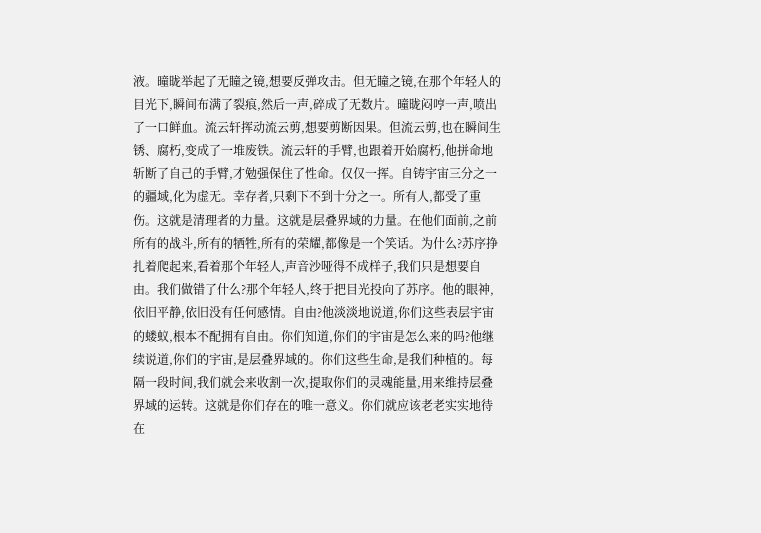液。曈昽举起了无瞳之镜,想要反弹攻击。但无瞳之镜,在那个年轻人的目光下,瞬间布满了裂痕,然后一声,碎成了无数片。曈昽闷哼一声,喷出了一口鲜血。流云轩挥动流云剪,想要剪断因果。但流云剪,也在瞬间生锈、腐朽,变成了一堆废铁。流云轩的手臂,也跟着开始腐朽,他拼命地斩断了自己的手臂,才勉强保住了性命。仅仅一挥。自铸宇宙三分之一的疆域,化为虚无。幸存者,只剩下不到十分之一。所有人,都受了重伤。这就是清理者的力量。这就是层叠界域的力量。在他们面前,之前所有的战斗,所有的牺牲,所有的荣耀,都像是一个笑话。为什么?苏序挣扎着爬起来,看着那个年轻人,声音沙哑得不成样子,我们只是想要自由。我们做错了什么?那个年轻人,终于把目光投向了苏序。他的眼神,依旧平静,依旧没有任何感情。自由?他淡淡地说道,你们这些表层宇宙的蝼蚁,根本不配拥有自由。你们知道,你们的宇宙是怎么来的吗?他继续说道,你们的宇宙,是层叠界域的。你们这些生命,是我们种植的。每隔一段时间,我们就会来收割一次,提取你们的灵魂能量,用来维持层叠界域的运转。这就是你们存在的唯一意义。你们就应该老老实实地待在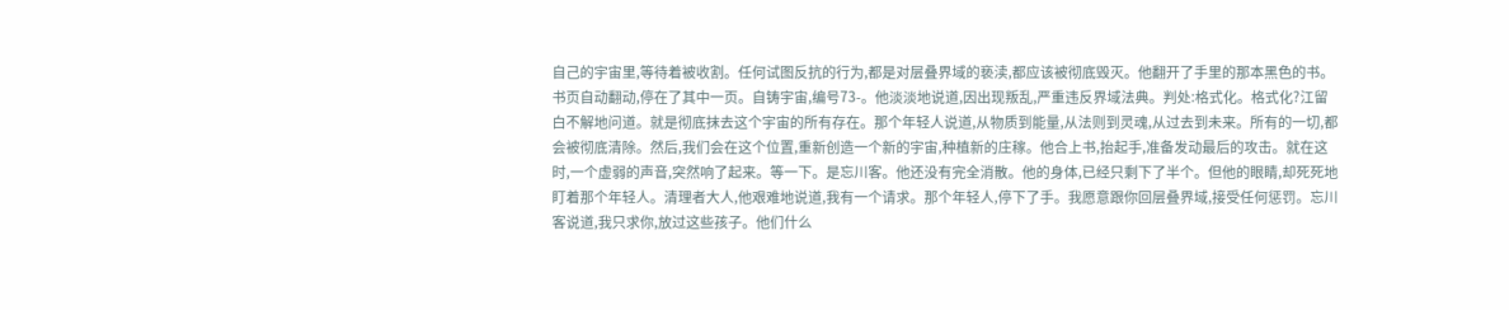自己的宇宙里,等待着被收割。任何试图反抗的行为,都是对层叠界域的亵渎,都应该被彻底毁灭。他翻开了手里的那本黑色的书。书页自动翻动,停在了其中一页。自铸宇宙,编号73-。他淡淡地说道,因出现叛乱,严重违反界域法典。判处:格式化。格式化?江留白不解地问道。就是彻底抹去这个宇宙的所有存在。那个年轻人说道,从物质到能量,从法则到灵魂,从过去到未来。所有的一切,都会被彻底清除。然后,我们会在这个位置,重新创造一个新的宇宙,种植新的庄稼。他合上书,抬起手,准备发动最后的攻击。就在这时,一个虚弱的声音,突然响了起来。等一下。是忘川客。他还没有完全消散。他的身体,已经只剩下了半个。但他的眼睛,却死死地盯着那个年轻人。清理者大人,他艰难地说道,我有一个请求。那个年轻人,停下了手。我愿意跟你回层叠界域,接受任何惩罚。忘川客说道,我只求你,放过这些孩子。他们什么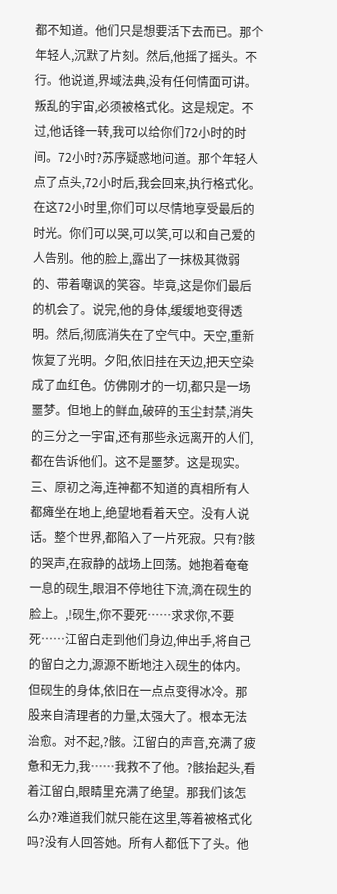都不知道。他们只是想要活下去而已。那个年轻人,沉默了片刻。然后,他摇了摇头。不行。他说道,界域法典,没有任何情面可讲。叛乱的宇宙,必须被格式化。这是规定。不过,他话锋一转,我可以给你们72小时的时间。72小时?苏序疑惑地问道。那个年轻人点了点头,72小时后,我会回来,执行格式化。在这72小时里,你们可以尽情地享受最后的时光。你们可以哭,可以笑,可以和自己爱的人告别。他的脸上,露出了一抹极其微弱的、带着嘲讽的笑容。毕竟,这是你们最后的机会了。说完,他的身体,缓缓地变得透明。然后,彻底消失在了空气中。天空,重新恢复了光明。夕阳,依旧挂在天边,把天空染成了血红色。仿佛刚才的一切,都只是一场噩梦。但地上的鲜血,破碎的玉尘封禁,消失的三分之一宇宙,还有那些永远离开的人们,都在告诉他们。这不是噩梦。这是现实。三、原初之海,连神都不知道的真相所有人都瘫坐在地上,绝望地看着天空。没有人说话。整个世界,都陷入了一片死寂。只有?骸的哭声,在寂静的战场上回荡。她抱着奄奄一息的砚生,眼泪不停地往下流,滴在砚生的脸上。,!砚生,你不要死……求求你,不要死……江留白走到他们身边,伸出手,将自己的留白之力,源源不断地注入砚生的体内。但砚生的身体,依旧在一点点变得冰冷。那股来自清理者的力量,太强大了。根本无法治愈。对不起,?骸。江留白的声音,充满了疲惫和无力,我……我救不了他。?骸抬起头,看着江留白,眼睛里充满了绝望。那我们该怎么办?难道我们就只能在这里,等着被格式化吗?没有人回答她。所有人都低下了头。他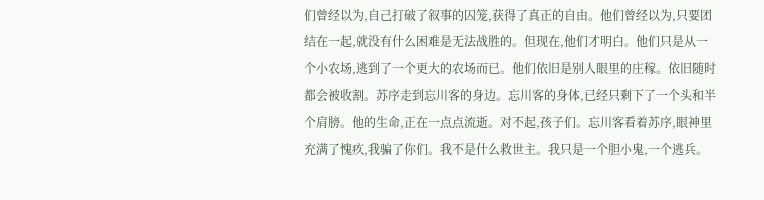们曾经以为,自己打破了叙事的囚笼,获得了真正的自由。他们曾经以为,只要团结在一起,就没有什么困难是无法战胜的。但现在,他们才明白。他们只是从一个小农场,逃到了一个更大的农场而已。他们依旧是别人眼里的庄稼。依旧随时都会被收割。苏序走到忘川客的身边。忘川客的身体,已经只剩下了一个头和半个肩膀。他的生命,正在一点点流逝。对不起,孩子们。忘川客看着苏序,眼神里充满了愧疚,我骗了你们。我不是什么救世主。我只是一个胆小鬼,一个逃兵。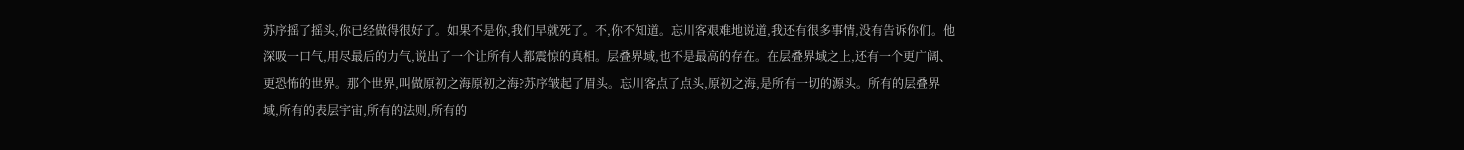苏序摇了摇头,你已经做得很好了。如果不是你,我们早就死了。不,你不知道。忘川客艰难地说道,我还有很多事情,没有告诉你们。他深吸一口气,用尽最后的力气,说出了一个让所有人都震惊的真相。层叠界域,也不是最高的存在。在层叠界域之上,还有一个更广阔、更恐怖的世界。那个世界,叫做原初之海原初之海?苏序皱起了眉头。忘川客点了点头,原初之海,是所有一切的源头。所有的层叠界域,所有的表层宇宙,所有的法则,所有的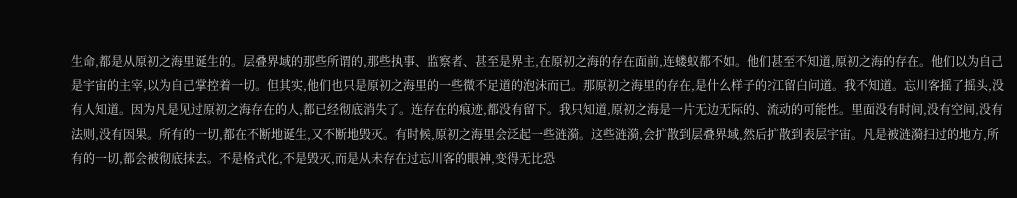生命,都是从原初之海里诞生的。层叠界域的那些所谓的,那些执事、监察者、甚至是界主,在原初之海的存在面前,连蝼蚁都不如。他们甚至不知道,原初之海的存在。他们以为自己是宇宙的主宰,以为自己掌控着一切。但其实,他们也只是原初之海里的一些微不足道的泡沫而已。那原初之海里的存在,是什么样子的?江留白问道。我不知道。忘川客摇了摇头,没有人知道。因为凡是见过原初之海存在的人,都已经彻底消失了。连存在的痕迹,都没有留下。我只知道,原初之海是一片无边无际的、流动的可能性。里面没有时间,没有空间,没有法则,没有因果。所有的一切,都在不断地诞生,又不断地毁灭。有时候,原初之海里会泛起一些涟漪。这些涟漪,会扩散到层叠界域,然后扩散到表层宇宙。凡是被涟漪扫过的地方,所有的一切,都会被彻底抹去。不是格式化,不是毁灭,而是从未存在过忘川客的眼神,变得无比恐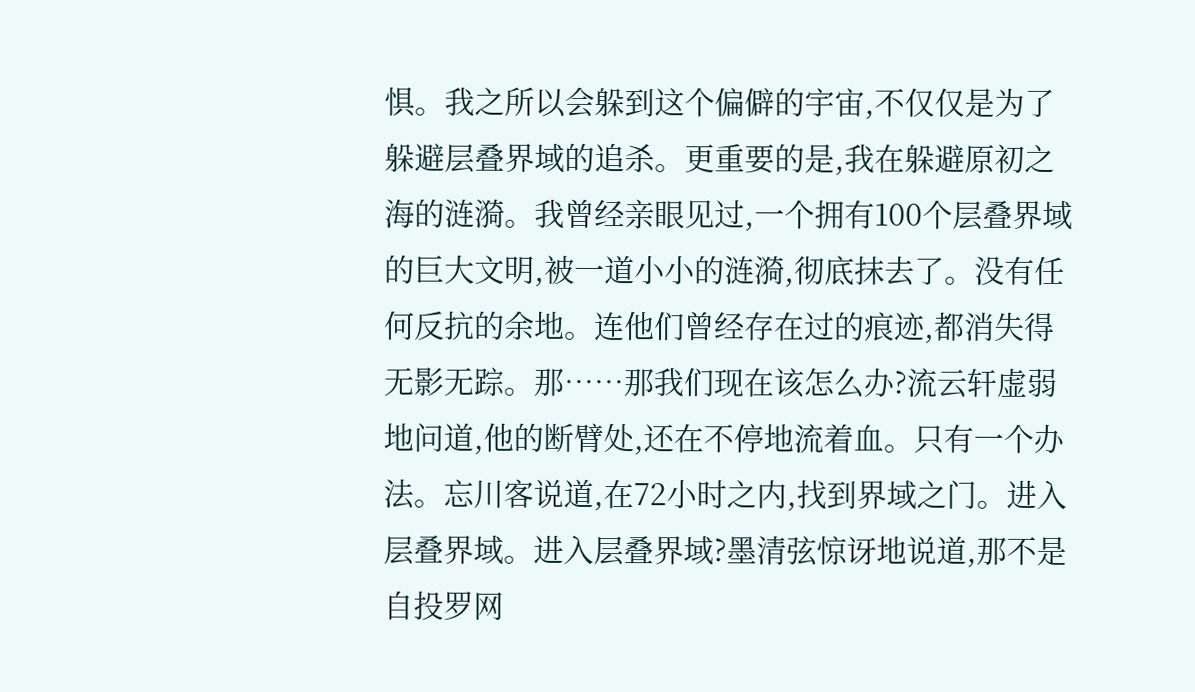惧。我之所以会躲到这个偏僻的宇宙,不仅仅是为了躲避层叠界域的追杀。更重要的是,我在躲避原初之海的涟漪。我曾经亲眼见过,一个拥有100个层叠界域的巨大文明,被一道小小的涟漪,彻底抹去了。没有任何反抗的余地。连他们曾经存在过的痕迹,都消失得无影无踪。那……那我们现在该怎么办?流云轩虚弱地问道,他的断臂处,还在不停地流着血。只有一个办法。忘川客说道,在72小时之内,找到界域之门。进入层叠界域。进入层叠界域?墨清弦惊讶地说道,那不是自投罗网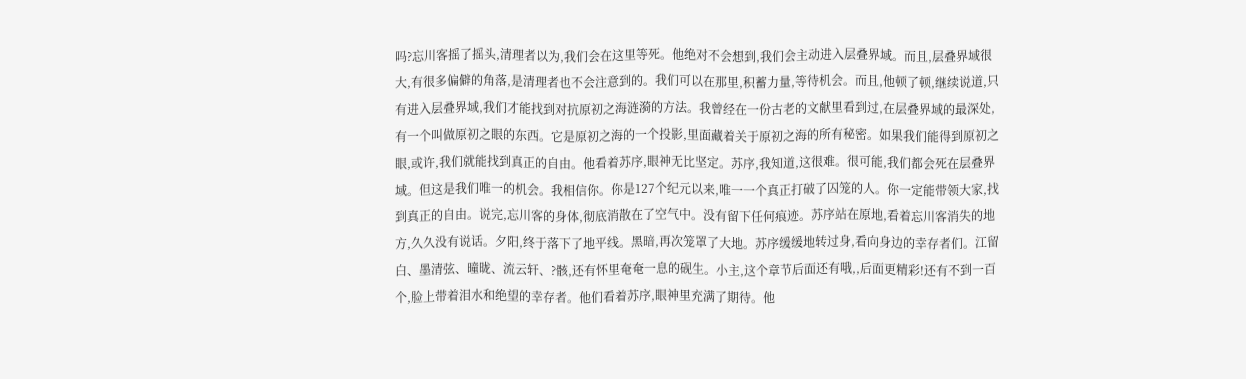吗?忘川客摇了摇头,清理者以为,我们会在这里等死。他绝对不会想到,我们会主动进入层叠界域。而且,层叠界域很大,有很多偏僻的角落,是清理者也不会注意到的。我们可以在那里,积蓄力量,等待机会。而且,他顿了顿,继续说道,只有进入层叠界域,我们才能找到对抗原初之海涟漪的方法。我曾经在一份古老的文献里看到过,在层叠界域的最深处,有一个叫做原初之眼的东西。它是原初之海的一个投影,里面藏着关于原初之海的所有秘密。如果我们能得到原初之眼,或许,我们就能找到真正的自由。他看着苏序,眼神无比坚定。苏序,我知道,这很难。很可能,我们都会死在层叠界域。但这是我们唯一的机会。我相信你。你是127个纪元以来,唯一一个真正打破了囚笼的人。你一定能带领大家,找到真正的自由。说完,忘川客的身体,彻底消散在了空气中。没有留下任何痕迹。苏序站在原地,看着忘川客消失的地方,久久没有说话。夕阳,终于落下了地平线。黑暗,再次笼罩了大地。苏序缓缓地转过身,看向身边的幸存者们。江留白、墨清弦、曈昽、流云轩、?骸,还有怀里奄奄一息的砚生。小主,这个章节后面还有哦,,后面更精彩!还有不到一百个,脸上带着泪水和绝望的幸存者。他们看着苏序,眼神里充满了期待。他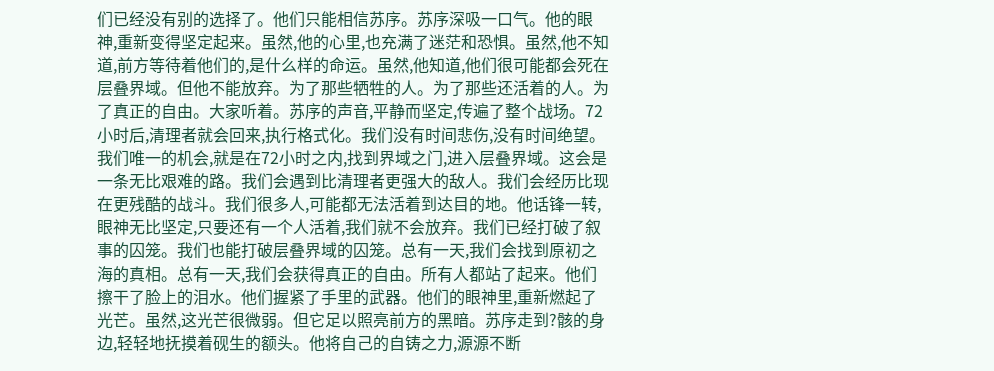们已经没有别的选择了。他们只能相信苏序。苏序深吸一口气。他的眼神,重新变得坚定起来。虽然,他的心里,也充满了迷茫和恐惧。虽然,他不知道,前方等待着他们的,是什么样的命运。虽然,他知道,他们很可能都会死在层叠界域。但他不能放弃。为了那些牺牲的人。为了那些还活着的人。为了真正的自由。大家听着。苏序的声音,平静而坚定,传遍了整个战场。72小时后,清理者就会回来,执行格式化。我们没有时间悲伤,没有时间绝望。我们唯一的机会,就是在72小时之内,找到界域之门,进入层叠界域。这会是一条无比艰难的路。我们会遇到比清理者更强大的敌人。我们会经历比现在更残酷的战斗。我们很多人,可能都无法活着到达目的地。他话锋一转,眼神无比坚定,只要还有一个人活着,我们就不会放弃。我们已经打破了叙事的囚笼。我们也能打破层叠界域的囚笼。总有一天,我们会找到原初之海的真相。总有一天,我们会获得真正的自由。所有人都站了起来。他们擦干了脸上的泪水。他们握紧了手里的武器。他们的眼神里,重新燃起了光芒。虽然,这光芒很微弱。但它足以照亮前方的黑暗。苏序走到?骸的身边,轻轻地抚摸着砚生的额头。他将自己的自铸之力,源源不断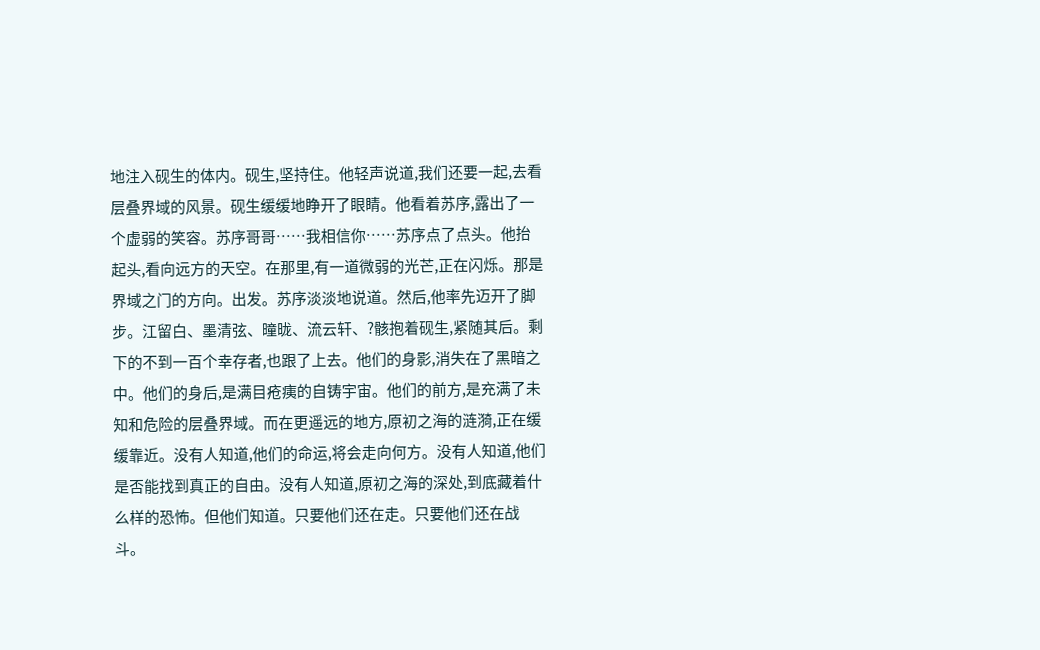地注入砚生的体内。砚生,坚持住。他轻声说道,我们还要一起,去看层叠界域的风景。砚生缓缓地睁开了眼睛。他看着苏序,露出了一个虚弱的笑容。苏序哥哥……我相信你……苏序点了点头。他抬起头,看向远方的天空。在那里,有一道微弱的光芒,正在闪烁。那是界域之门的方向。出发。苏序淡淡地说道。然后,他率先迈开了脚步。江留白、墨清弦、曈昽、流云轩、?骸抱着砚生,紧随其后。剩下的不到一百个幸存者,也跟了上去。他们的身影,消失在了黑暗之中。他们的身后,是满目疮痍的自铸宇宙。他们的前方,是充满了未知和危险的层叠界域。而在更遥远的地方,原初之海的涟漪,正在缓缓靠近。没有人知道,他们的命运,将会走向何方。没有人知道,他们是否能找到真正的自由。没有人知道,原初之海的深处,到底藏着什么样的恐怖。但他们知道。只要他们还在走。只要他们还在战斗。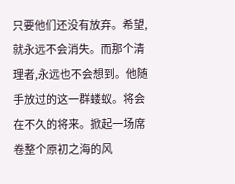只要他们还没有放弃。希望,就永远不会消失。而那个清理者,永远也不会想到。他随手放过的这一群蝼蚁。将会在不久的将来。掀起一场席卷整个原初之海的风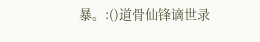暴。:()道骨仙锋谪世录